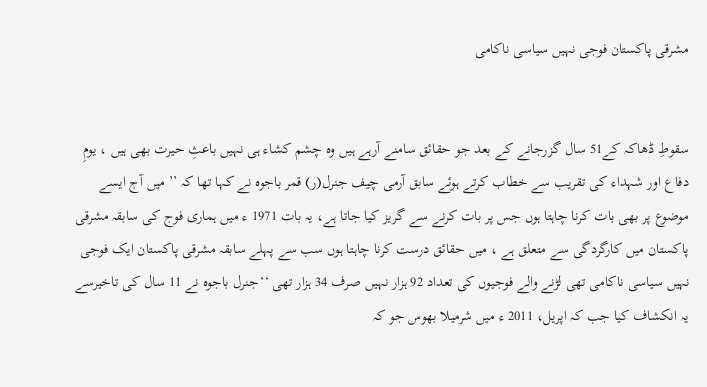مشرقی پاکستان فوجی نہیں سیاسی ناکامی


سقوطِ ڈھاکہ کے51 سال گزرجانے کے بعد جو حقائق سامنے آرہے ہیں وہ چشم کشاء ہی نہیں باعثِ حیرت بھی ہیں ، یومِ دفاع اور شہداء کی تقریب سے خطاب کرتے ہوئے سابق آرمی چیف جنرل(ر) قمر باجوہ نے کہا تھا کہ ’’ میں آج ایسے موضوع پر بھی بات کرنا چاہتا ہوں جس پر بات کرنے سے گریز کیا جاتا ہے، یہ بات 1971 ء میں ہماری فوج کی سابقہ مشرقی پاکستان میں کارگردگی سے متعلق ہے ، میں حقائق درست کرنا چاہتا ہوں سب سے پہلے سابقہ مشرقی پاکستان ایک فوجی نہیں سیاسی ناکامی تھی لڑنے والے فوجیوں کی تعداد 92 ہزار نہیں صرف 34 ہزار تھی ‘‘جنرل باجوہ نے 11 سال کی تاخیرسے یہ انکشاف کیا جب کہ اپریل، 2011 ء میں شرمیلا بھوس جو کہ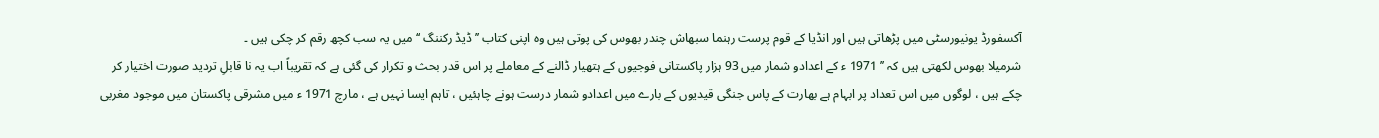آکسفورڈ یونیورسٹی میں پڑھاتی ہیں اور انڈیا کے قوم پرست رہنما سبھاش چندر بھوس کی پوتی ہیں وہ اپنی کتاب ’’ ڈیڈ رکننگ ‘‘ میں یہ سب کچھ رقم کر چکی ہیں ۔
شرمیلا بھوس لکھتی ہیں کہ ’’ 1971 ء کے اعدادو شمار میں 93 ہزار پاکستانی فوجیوں کے ہتھیار ڈالنے کے معاملے پر اس قدر بحث و تکرار کی گئی ہے کہ تقریباً اب یہ نا قابلِ تردید صورت اختیار کر چکے ہیں ، لوگوں میں اس تعداد پر ابہام ہے بھارت کے پاس جنگی قیدیوں کے بارے میں اعدادو شمار درست ہونے چاہئیں ، تاہم ایسا نہیں ہے ، مارچ 1971 ء میں مشرقی پاکستان میں موجود مغربی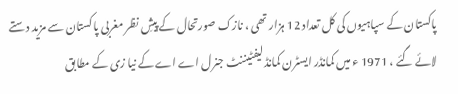پاکستان کے سپاہیوں کی کل تعداد 12 ہزار تھی ، نازک صورتحال کے پیشِ نظر مغربی پاکستان سے مزید دستے لائے گئے ، 1971 ء میں کمانڈر ایسٹرن کمانڈ لیفٹیننٹ جنرل اے اے کے نیا زی کے مطابق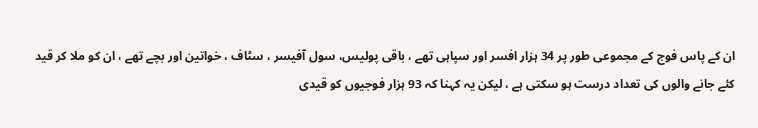ان کے پاس فوج کے مجموعی طور پر 34 ہزار افسر اور سپاہی تھے ، باقی پولیس، سول آفیسر ، سٹاف ، خواتین اور بچے تھے ، ان کو ملا کر قید کئے جانے والوں کی تعداد درست ہو سکتی ہے ، لیکن یہ کہنا کہ 93 ہزار فوجیوں کو قیدی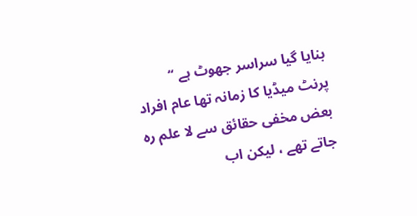بنایا گیا سراسر جھوٹ ہے ‘‘
پرنٹ میڈیا کا زمانہ تھا عام افراد بعض مخفی حقائق سے لا علم رہ جاتے تھے ، لیکن اب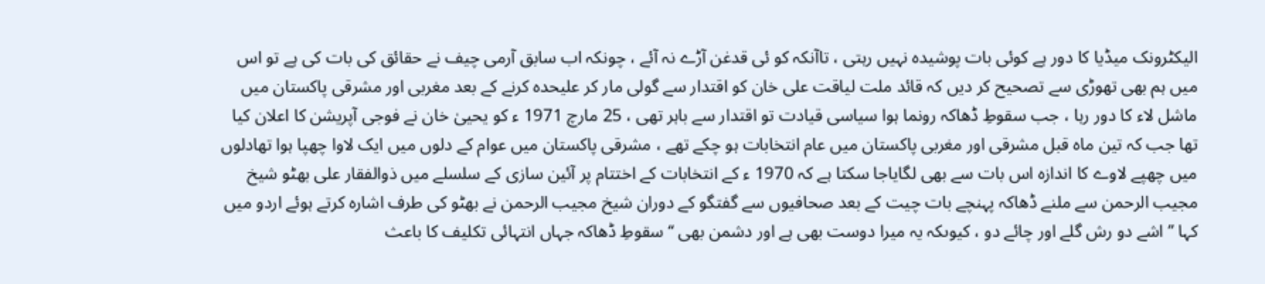الیکٹرونک میڈیا کا دور ہے کوئی بات پوشیدہ نہیں رہتی ، تاآنکہ کو ئی قدغن آڑے نہ آئے ، چونکہ اب سابق آرمی چیف نے حقائق کی بات کی ہے تو اس میں ہم بھی تھوڑی سے تصحیح کر دیں کہ قائد ملت لیاقت علی خان کو اقتدار سے گولی مار کر علیحدہ کرنے کے بعد مغربی اور مشرقی پاکستان میں ماشل لاء کا دور رہا ، جب سقوطِ ڈھاکہ رونما ہوا سیاسی قیادت تو اقتدار سے باہر تھی ، 25 مارچ 1971 ء کو یحییٰ خان نے فوجی آپریشن کا اعلان کیا تھا جب کہ تین ماہ قبل مشرقی اور مغربی پاکستان میں عام انتخابات ہو چکے تھے ، مشرقی پاکستان میں عوام کے دلوں میں ایک لاوا چھپا ہوا تھادلوں میں چھپے لاوے کا اندازہ اس بات سے بھی لگایاجا سکتا ہے کہ 1970 ء کے انتخابات کے اختتام پر آئین سازی کے سلسلے میں ذوالفقار علی بھٹو شیخ مجیب الرحمن سے ملنے ڈھاکہ پہنچے بات چیت کے بعد صحافیوں سے گفتگو کے دوران شیخ مجیب الرحمن نے بھٹو کی طرف اشارہ کرتے ہوئے اردو میں کہا ’’ اشے دو رش گلے اور چائے دو ، کیوںکہ یہ میرا دوست بھی ہے اور دشمن بھی ‘‘ سقوطِ ڈھاکہ جہاں انتہائی تکلیف کا باعث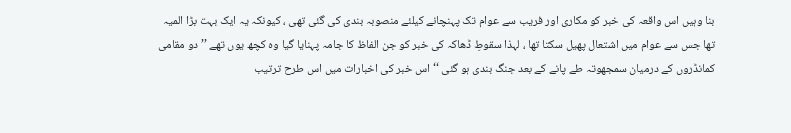بنا وہیں اس واقعہ کی خبر کو مکاری اور فریب سے عوام تک پہنچانے کیلئے منصوبہ بندی کی گئی تھی ، کیونکہ یہ ایک بہت بڑا المیہ تھا جس سے عوام میں اشتعال پھیل سکتا تھا ، لہذا سقوطِ ڈھاکہ کی خبر کو جن الفاظ کا جامہ پہنایا گیا وہ کچھ یوں تھے ’’ دو مقامی کمانڈروں کے درمیان سمجھوتہ طے پانے کے بعد جنگ بندی ہو گئی ‘‘ اس خبر کی اخبارات میں اس طرح ترتیب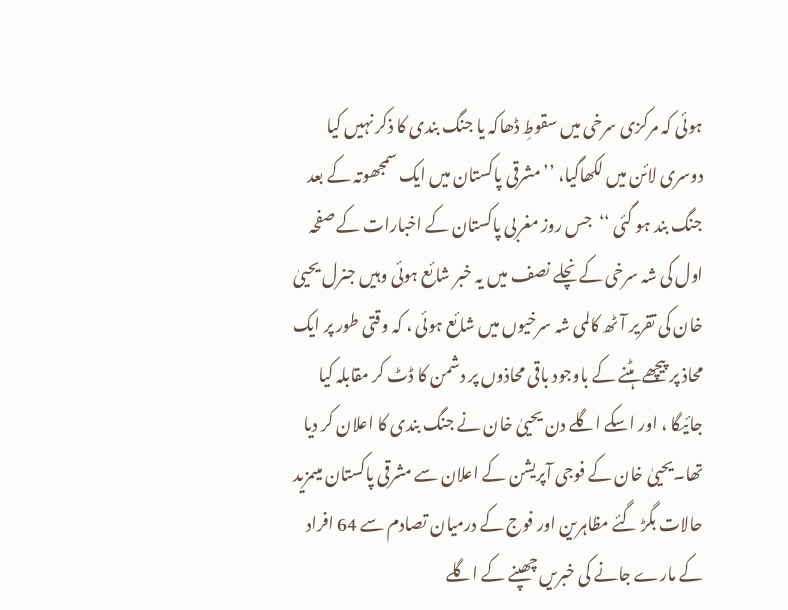ہوئی کہ مرکزی سرخی میں سقوطِ ڈھاکہ یا جنگ بندی کا ذکر نہیں کیا دوسری لائن میں لکھاگیا، ’’مشرقی پاکستان میں ایک سمجھوتہ کے بعد جنگ بند ہو گئی ‘‘  جس روز مغربی پاکستان کے اخبارات کے صفحہ اول کی شہ سرخی کے نچلے نصف میں یہ خبر شائع ہوئی وہیں جنرل یحییٰ خان کی تقریر آٹھ کالمی شہ سرخیوں میں شائع ہوئی ، کہ وقتی طور پر ایک محاذ پر پیچھے ہٹنے کے باوجود باقی محاذوں پر دشمن کا ڈٹ کر مقابلہ کیا جائیگا ، اور اسکے اگلے دن یحییٰ خان نے جنگ بندی کا اعلان کر دیا تھا۔یحییٰ خان کے فوجی آپریشن کے اعلان سے مشرقی پاکستان میںمزید حالات بگڑ گئے مظاہرین اور فوج کے درمیان تصادم سے 64 افراد کے مارے جانے کی خبریں چھپنے کے اگلے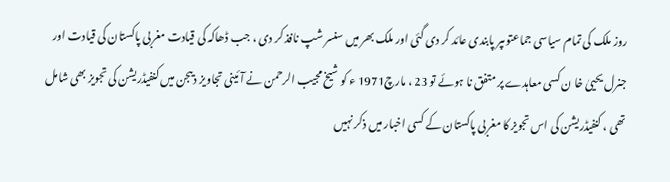روز ملک کی تمام سیاسی جماعتوںپر پابندی عائد کر دی گئی اور ملک بھر میں سنسر شپ نافذ کر دی ، جب ڈھاکہ کی قیادت مغربی پاکستان کی قیادت اور جنرل یحییٰ خا ن کسی معاہدے پر متفق نا ہوئے تو 23 ، مارچ1971 ء کو شیخ مجیب الرحمن نے آئینی تجاویز دیںجن میں کنفیڈریشن کی تجویز بھی شامل تھی ، کنفیڈریشن کی اس تجویز کا مغربی پاکستان کے کسی اخبار میں ذکر نہیں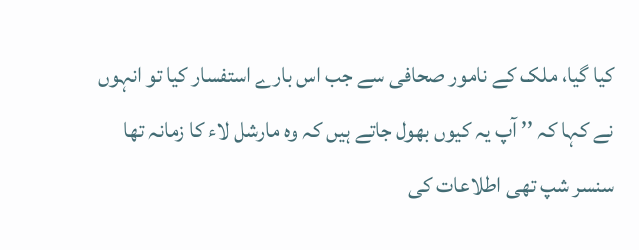کیا گیا، ملک کے نامور صحافی سے جب اس بارے استفسار کیا تو انہوں نے کہا کہ ’’ آپ یہ کیوں بھول جاتے ہیں کہ وہ مارشل لاء کا زمانہ تھا سنسر شپ تھی اطلاعات کی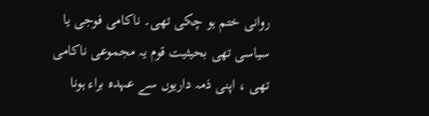روانی ختم ہو چکی تھی۔ ناکامی فوجی یا سیاسی تھی بحیثیت قوم یہ مجموعی ناکامی تھی ، اپنی ذمہ داریوں سے عہدہ براء ہونا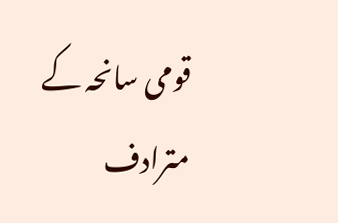قومی سانحہ کے مترادف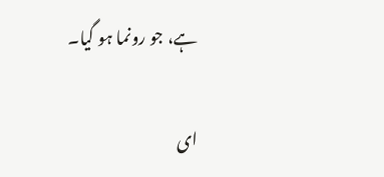ہے، جو رونما ہو گیا۔

ای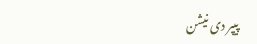پیپر دی نیشن